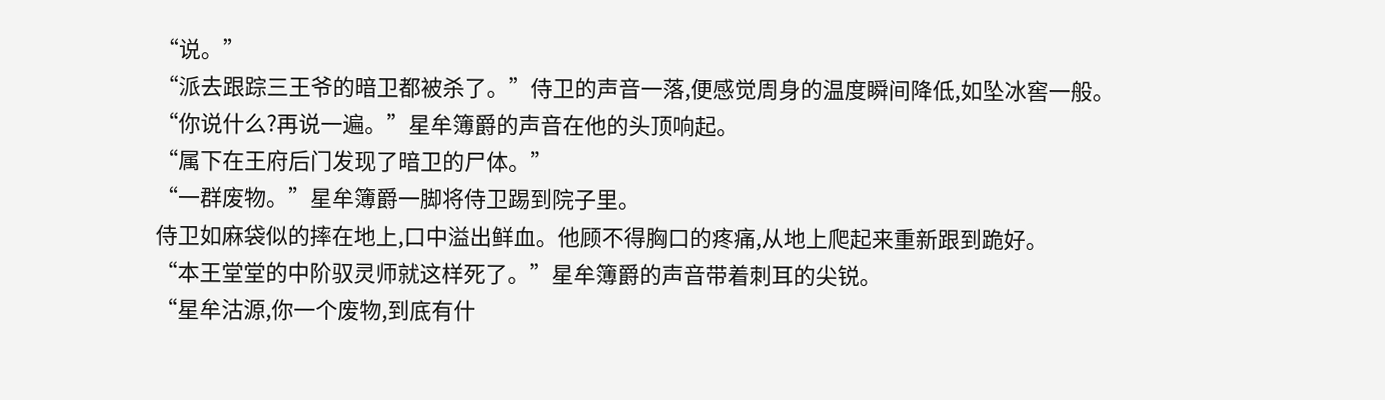“说。”
“派去跟踪三王爷的暗卫都被杀了。”侍卫的声音一落,便感觉周身的温度瞬间降低,如坠冰窖一般。
“你说什么?再说一遍。”星牟簿爵的声音在他的头顶响起。
“属下在王府后门发现了暗卫的尸体。”
“一群废物。”星牟簿爵一脚将侍卫踢到院子里。
侍卫如麻袋似的摔在地上,口中溢出鲜血。他顾不得胸口的疼痛,从地上爬起来重新跟到跪好。
“本王堂堂的中阶驭灵师就这样死了。”星牟簿爵的声音带着刺耳的尖锐。
“星牟沽源,你一个废物,到底有什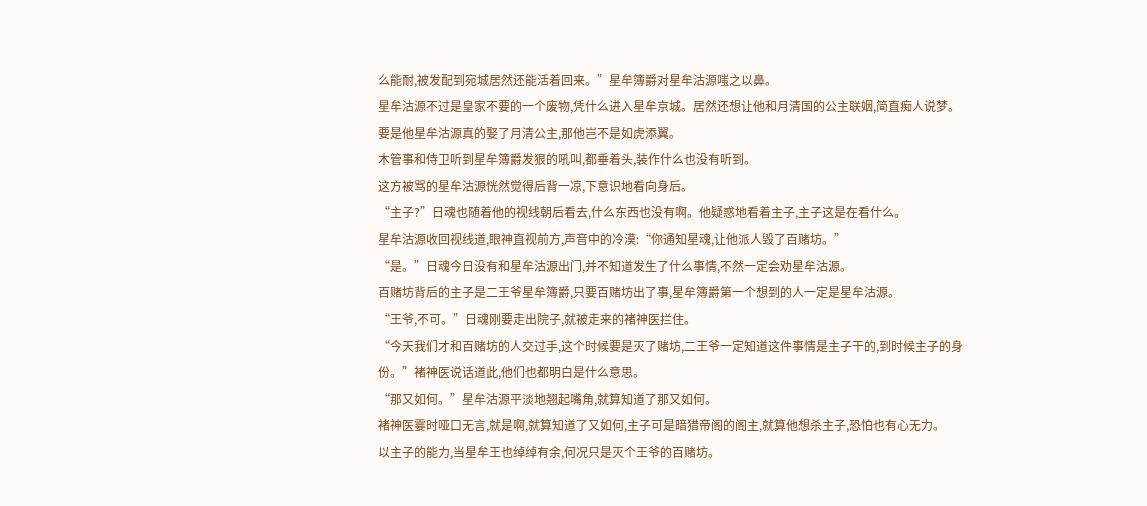么能耐,被发配到宛城居然还能活着回来。”星牟簿爵对星牟沽源嗤之以鼻。
星牟沽源不过是皇家不要的一个废物,凭什么进入星牟京城。居然还想让他和月清国的公主联姻,简直痴人说梦。
要是他星牟沽源真的娶了月清公主,那他岂不是如虎添翼。
木管事和侍卫听到星牟簿爵发狠的吼叫,都垂着头,装作什么也没有听到。
这方被骂的星牟沽源恍然觉得后背一凉,下意识地看向身后。
“主子?”日魂也随着他的视线朝后看去,什么东西也没有啊。他疑惑地看着主子,主子这是在看什么。
星牟沽源收回视线道,眼神直视前方,声音中的冷漠:“你通知星魂,让他派人毁了百赌坊。”
“是。”日魂今日没有和星牟沽源出门,并不知道发生了什么事情,不然一定会劝星牟沽源。
百赌坊背后的主子是二王爷星牟簿爵,只要百赌坊出了事,星牟簿爵第一个想到的人一定是星牟沽源。
“王爷,不可。”日魂刚要走出院子,就被走来的褚神医拦住。
“今天我们才和百赌坊的人交过手,这个时候要是灭了赌坊,二王爷一定知道这件事情是主子干的,到时候主子的身份。”褚神医说话道此,他们也都明白是什么意思。
“那又如何。”星牟沽源平淡地翘起嘴角,就算知道了那又如何。
褚神医霎时哑口无言,就是啊,就算知道了又如何,主子可是暗猎帝阁的阁主,就算他想杀主子,恐怕也有心无力。
以主子的能力,当星牟王也绰绰有余,何况只是灭个王爷的百赌坊。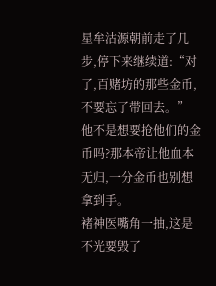星牟沽源朝前走了几步,停下来继续道:“对了,百赌坊的那些金币,不要忘了带回去。”
他不是想要抢他们的金币吗?那本帝让他血本无归,一分金币也别想拿到手。
褚神医嘴角一抽,这是不光要毁了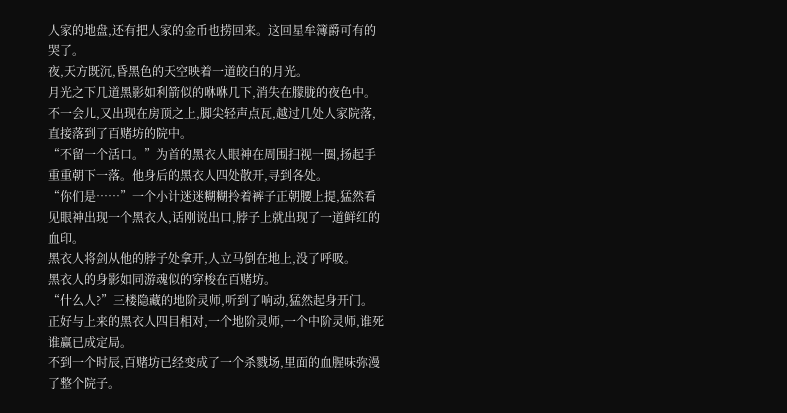人家的地盘,还有把人家的金币也捞回来。这回星牟簿爵可有的哭了。
夜,天方既沉,昏黑色的天空映着一道皎白的月光。
月光之下几道黑影如利箭似的咻咻几下,消失在朦胧的夜色中。
不一会儿,又出现在房顶之上,脚尖轻声点瓦,越过几处人家院落,直接落到了百赌坊的院中。
“不留一个活口。”为首的黑衣人眼神在周围扫视一圈,扬起手重重朝下一落。他身后的黑衣人四处散开,寻到各处。
“你们是……”一个小计迷迷糊糊拎着裤子正朝腰上提,猛然看见眼神出现一个黑衣人,话刚说出口,脖子上就出现了一道鲜红的血印。
黑衣人将剑从他的脖子处拿开,人立马倒在地上,没了呼吸。
黑衣人的身影如同游魂似的穿梭在百赌坊。
“什么人?”三楼隐藏的地阶灵师,听到了响动,猛然起身开门。
正好与上来的黑衣人四目相对,一个地阶灵师,一个中阶灵师,谁死谁赢已成定局。
不到一个时辰,百赌坊已经变成了一个杀戮场,里面的血腥味弥漫了整个院子。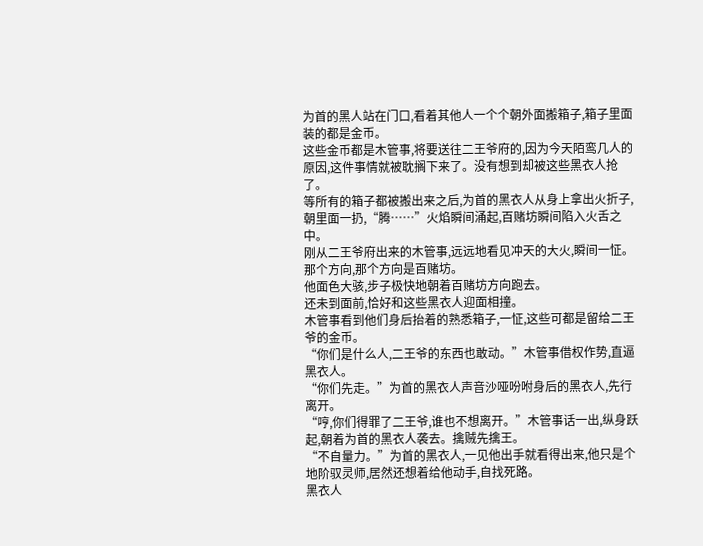为首的黑人站在门口,看着其他人一个个朝外面搬箱子,箱子里面装的都是金币。
这些金币都是木管事,将要送往二王爷府的,因为今天陌鸾几人的原因,这件事情就被耽搁下来了。没有想到却被这些黑衣人抢了。
等所有的箱子都被搬出来之后,为首的黑衣人从身上拿出火折子,朝里面一扔,“腾……”火焰瞬间涌起,百赌坊瞬间陷入火舌之中。
刚从二王爷府出来的木管事,远远地看见冲天的大火,瞬间一怔。那个方向,那个方向是百赌坊。
他面色大骇,步子极快地朝着百赌坊方向跑去。
还未到面前,恰好和这些黑衣人迎面相撞。
木管事看到他们身后抬着的熟悉箱子,一怔,这些可都是留给二王爷的金币。
“你们是什么人,二王爷的东西也敢动。”木管事借权作势,直逼黑衣人。
“你们先走。”为首的黑衣人声音沙哑吩咐身后的黑衣人,先行离开。
“哼,你们得罪了二王爷,谁也不想离开。”木管事话一出,纵身跃起,朝着为首的黑衣人袭去。擒贼先擒王。
“不自量力。”为首的黑衣人,一见他出手就看得出来,他只是个地阶驭灵师,居然还想着给他动手,自找死路。
黑衣人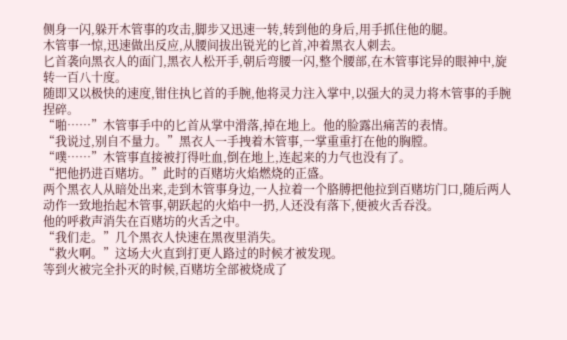侧身一闪,躲开木管事的攻击,脚步又迅速一转,转到他的身后,用手抓住他的腿。
木管事一惊,迅速做出反应,从腰间拔出锐光的匕首,冲着黑衣人刺去。
匕首袭向黑衣人的面门,黑衣人松开手,朝后弯腰一闪,整个腰部,在木管事诧异的眼神中,旋转一百八十度。
随即又以极快的速度,钳住执匕首的手腕,他将灵力注入掌中,以强大的灵力将木管事的手腕捏碎。
“啪……”木管事手中的匕首从掌中滑落,掉在地上。他的脸露出痛苦的表情。
“我说过,别自不量力。”黑衣人一手拽着木管事,一掌重重打在他的胸膛。
“噗……”木管事直接被打得吐血,倒在地上,连起来的力气也没有了。
“把他扔进百赌坊。”此时的百赌坊火焰燃烧的正盛。
两个黑衣人从暗处出来,走到木管事身边,一人拉着一个胳膊把他拉到百赌坊门口,随后两人动作一致地抬起木管事,朝跃起的火焰中一扔,人还没有落下,便被火舌吞没。
他的呼救声消失在百赌坊的火舌之中。
“我们走。”几个黑衣人快速在黑夜里消失。
“救火啊。”这场大火直到打更人路过的时候才被发现。
等到火被完全扑灭的时候,百赌坊全部被烧成了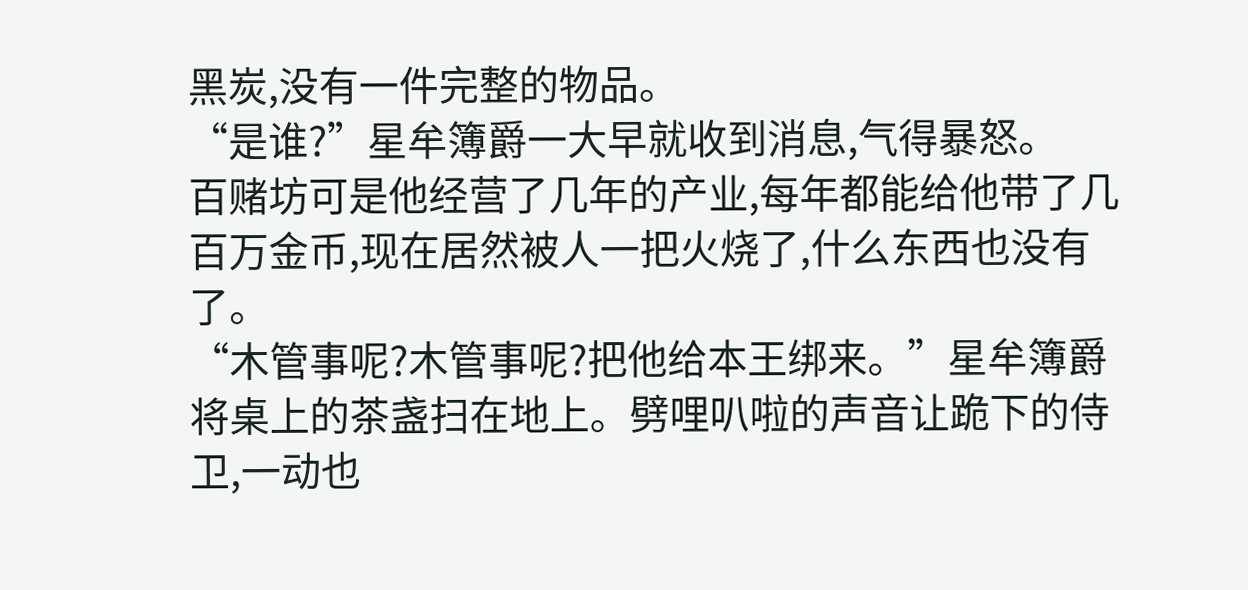黑炭,没有一件完整的物品。
“是谁?”星牟簿爵一大早就收到消息,气得暴怒。
百赌坊可是他经营了几年的产业,每年都能给他带了几百万金币,现在居然被人一把火烧了,什么东西也没有了。
“木管事呢?木管事呢?把他给本王绑来。”星牟簿爵将桌上的茶盏扫在地上。劈哩叭啦的声音让跪下的侍卫,一动也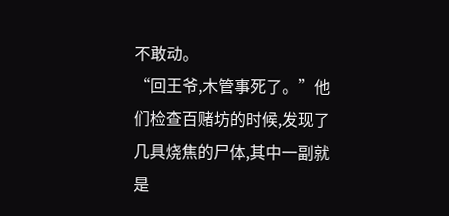不敢动。
“回王爷,木管事死了。”他们检查百赌坊的时候,发现了几具烧焦的尸体,其中一副就是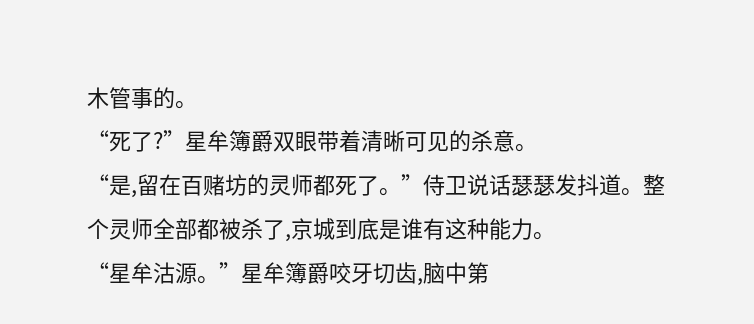木管事的。
“死了?”星牟簿爵双眼带着清晰可见的杀意。
“是,留在百赌坊的灵师都死了。”侍卫说话瑟瑟发抖道。整个灵师全部都被杀了,京城到底是谁有这种能力。
“星牟沽源。”星牟簿爵咬牙切齿,脑中第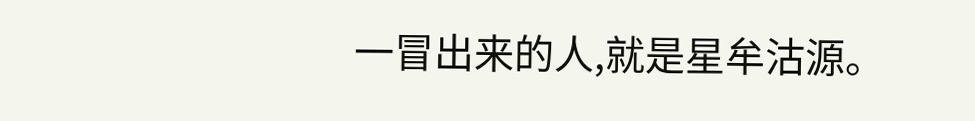一冒出来的人,就是星牟沽源。